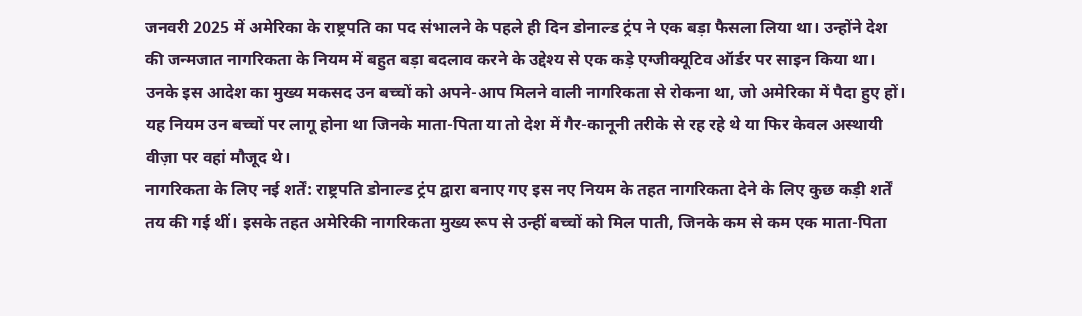जनवरी 2025 में अमेरिका के राष्ट्रपति का पद संभालने के पहले ही दिन डोनाल्ड ट्रंप ने एक बड़ा फैसला लिया था। उन्होंने देश की जन्मजात नागरिकता के नियम में बहुत बड़ा बदलाव करने के उद्देश्य से एक कड़े एग्जीक्यूटिव ऑर्डर पर साइन किया था। उनके इस आदेश का मुख्य मकसद उन बच्चों को अपने-आप मिलने वाली नागरिकता से रोकना था, जो अमेरिका में पैदा हुए हों। यह नियम उन बच्चों पर लागू होना था जिनके माता-पिता या तो देश में गैर-कानूनी तरीके से रह रहे थे या फिर केवल अस्थायी वीज़ा पर वहां मौजूद थे।
नागरिकता के लिए नई शर्तें: राष्ट्रपति डोनाल्ड ट्रंप द्वारा बनाए गए इस नए नियम के तहत नागरिकता देने के लिए कुछ कड़ी शर्तें तय की गई थीं। इसके तहत अमेरिकी नागरिकता मुख्य रूप से उन्हीं बच्चों को मिल पाती, जिनके कम से कम एक माता-पिता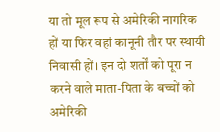या तो मूल रूप से अमेरिकी नागरिक हों या फिर वहां कानूनी तौर पर स्थायी निवासी हों। इन दो शर्तों को पूरा न करने वाले माता-पिता के बच्चों को अमेरिकी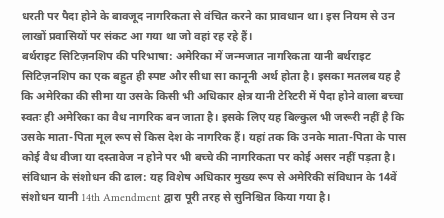धरती पर पैदा होने के बावजूद नागरिकता से वंचित करने का प्रावधान था। इस नियम से उन लाखों प्रवासियों पर संकट आ गया था जो वहां रह रहे हैं।
बर्थराइट सिटिज़नशिप की परिभाषा: अमेरिका में जन्मजात नागरिकता यानी बर्थराइट सिटिज़नशिप का एक बहुत ही स्पष्ट और सीधा सा कानूनी अर्थ होता है। इसका मतलब यह है कि अमेरिका की सीमा या उसके किसी भी अधिकार क्षेत्र यानी टेरिटरी में पैदा होने वाला बच्चा स्वतः ही अमेरिका का वैध नागरिक बन जाता है। इसके लिए यह बिल्कुल भी जरूरी नहीं है कि उसके माता-पिता मूल रूप से किस देश के नागरिक हैं। यहां तक कि उनके माता-पिता के पास कोई वैध वीजा या दस्तावेज न होने पर भी बच्चे की नागरिकता पर कोई असर नहीं पड़ता है।
संविधान के संशोधन की ढाल: यह विशेष अधिकार मुख्य रूप से अमेरिकी संविधान के 14वें संशोधन यानी 14th Amendment द्वारा पूरी तरह से सुनिश्चित किया गया है।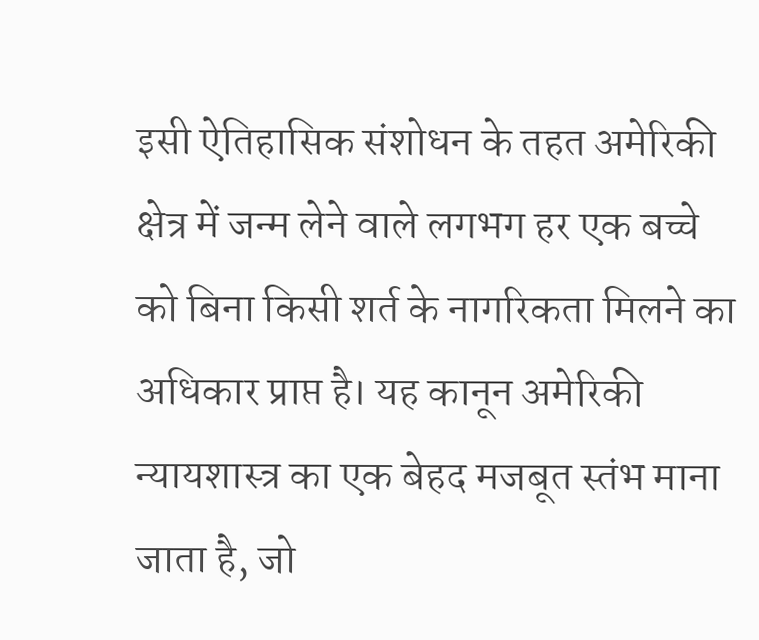इसी ऐतिहासिक संशोधन के तहत अमेरिकी क्षेत्र में जन्म लेने वाले लगभग हर एक बच्चे को बिना किसी शर्त के नागरिकता मिलने का अधिकार प्राप्त है। यह कानून अमेरिकी न्यायशास्त्र का एक बेहद मजबूत स्तंभ माना जाता है, जो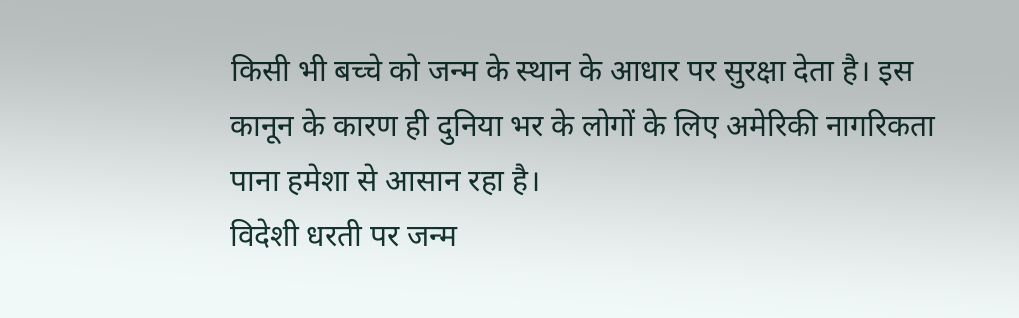किसी भी बच्चे को जन्म के स्थान के आधार पर सुरक्षा देता है। इस कानून के कारण ही दुनिया भर के लोगों के लिए अमेरिकी नागरिकता पाना हमेशा से आसान रहा है।
विदेशी धरती पर जन्म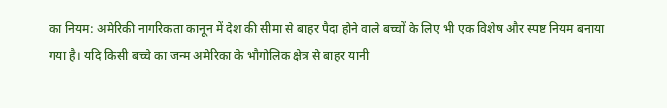का नियम: अमेरिकी नागरिकता कानून में देश की सीमा से बाहर पैदा होने वाले बच्चों के लिए भी एक विशेष और स्पष्ट नियम बनाया गया है। यदि किसी बच्चे का जन्म अमेरिका के भौगोलिक क्षेत्र से बाहर यानी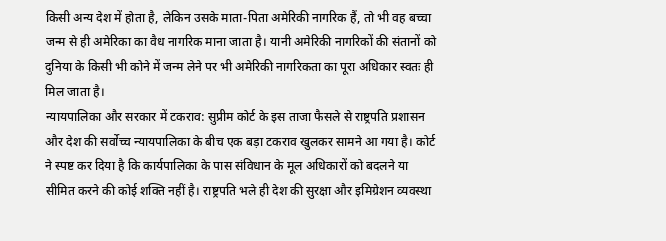किसी अन्य देश में होता है, लेकिन उसके माता-पिता अमेरिकी नागरिक हैं, तो भी वह बच्चा जन्म से ही अमेरिका का वैध नागरिक माना जाता है। यानी अमेरिकी नागरिकों की संतानों को दुनिया के किसी भी कोने में जन्म लेने पर भी अमेरिकी नागरिकता का पूरा अधिकार स्वतः ही मिल जाता है।
न्यायपालिका और सरकार में टकराव: सुप्रीम कोर्ट के इस ताजा फैसले से राष्ट्रपति प्रशासन और देश की सर्वोच्च न्यायपालिका के बीच एक बड़ा टकराव खुलकर सामने आ गया है। कोर्ट ने स्पष्ट कर दिया है कि कार्यपालिका के पास संविधान के मूल अधिकारों को बदलने या सीमित करने की कोई शक्ति नहीं है। राष्ट्रपति भले ही देश की सुरक्षा और इमिग्रेशन व्यवस्था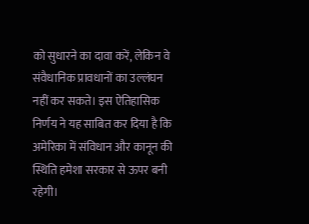को सुधारने का दावा करें, लेकिन वे संवैधानिक प्रावधानों का उल्लंघन नहीं कर सकते। इस ऐतिहासिक निर्णय ने यह साबित कर दिया है कि अमेरिका में संविधान और कानून की स्थिति हमेशा सरकार से ऊपर बनी रहेगी।